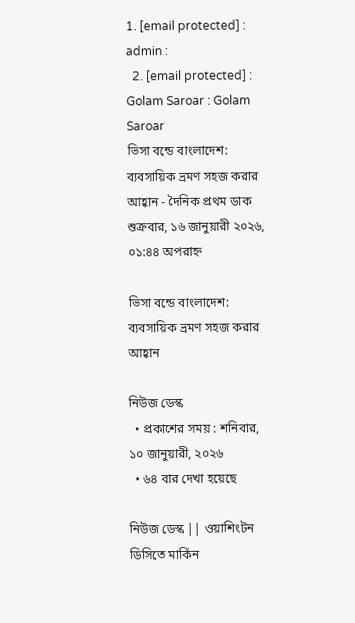1. [email protected] : admin :
  2. [email protected] : Golam Saroar : Golam Saroar
ভিসা বন্ডে বাংলাদেশ: ব্যবসায়িক ভ্রমণ সহজ করার আহ্বান - দৈনিক প্রথম ডাক
শুক্রবার, ১৬ জানুয়ারী ২০২৬, ০১:৪৪ অপরাহ্ন

ভিসা বন্ডে বাংলাদেশ: ব্যবসায়িক ভ্রমণ সহজ করার আহ্বান

নিউজ ডেস্ক
  • প্রকাশের সময় : শনিবার, ১০ জানুয়ারী, ২০২৬
  • ৬৪ বার দেখা হয়েছে

নিউজ ডেস্ক || ওয়াশিংটন ডিসিতে মার্কিন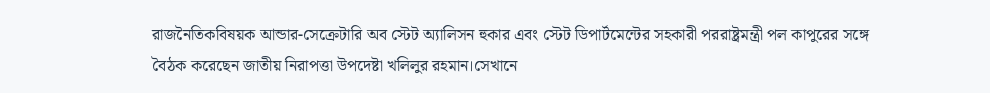রাজনৈতিকবিষয়ক আন্ডার-সেক্রেটারি অব স্টেট অ্যালিসন হুকার এবং স্টেট ডিপার্টমেন্টের সহকারী পররাষ্ট্রমন্ত্রী পল কাপুরের সঙ্গে বৈঠক করেছেন জাতীয় নিরাপত্তা উপদেষ্টা খলিলুর রহমান।সেখানে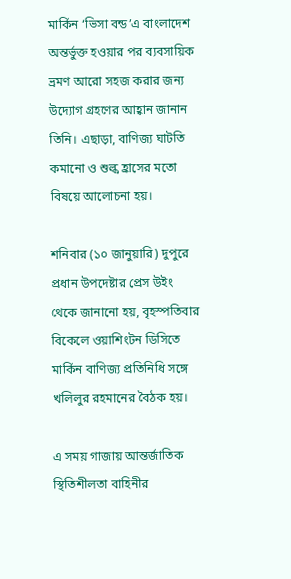মার্কিন ‘ভিসা বন্ড’এ বাংলাদেশ অন্তর্ভুক্ত হওয়ার পর ব্যবসায়িক ভ্রমণ আরো সহজ করার জন্য উদ্যোগ গ্রহণের আহ্বান জানান তিনি। এছাড়া, বাণিজ্য ঘাটতি কমানো ও শুল্ক হ্রাসের মতো বিষয়ে আলোচনা হয়।

শনিবার (১০ জানুয়ারি) দুপুরে প্রধান উপদেষ্টার প্রেস উইং থেকে জানানো হয়, বৃহস্পতিবার বিকেলে ওয়াশিংটন ডিসিতে মার্কিন বাণিজ্য প্রতিনিধি সঙ্গে খলিলুর রহমানের বৈঠক হয়।

এ সময় গাজায় আন্তর্জাতিক স্থিতিশীলতা বাহিনীর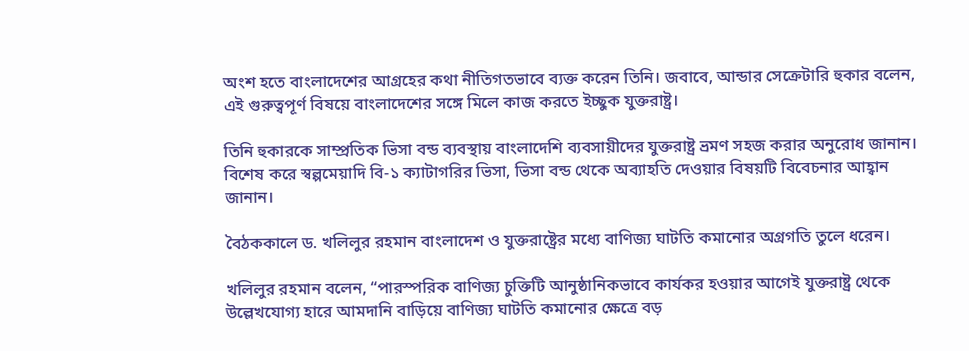অংশ হতে বাংলাদেশের আগ্রহের কথা নীতিগতভাবে ব্যক্ত করেন তিনি। জবাবে, আন্ডার সেক্রেটারি হুকার বলেন, এই গুরুত্বপূর্ণ বিষয়ে বাংলাদেশের সঙ্গে মিলে কাজ করতে ইচ্ছুক যুক্তরাষ্ট্র।

তিনি হুকারকে সাম্প্রতিক ভিসা বন্ড ব্যবস্থায় বাংলাদেশি ব্যবসায়ীদের যুক্তরাষ্ট্র ভ্রমণ সহজ করার অনুরোধ জানান। বিশেষ করে স্বল্পমেয়াদি বি-১ ক্যাটাগরির ভিসা, ভিসা বন্ড থেকে অব্যাহতি দেওয়ার বিষয়টি বিবেচনার আহ্বান জানান।

বৈঠককালে ড. খলিলুর রহমান বাংলাদেশ ও যুক্তরাষ্ট্রের মধ্যে বাণিজ্য ঘাটতি কমানোর অগ্রগতি তুলে ধরেন।

খলিলুর রহমান বলেন, “পারস্পরিক বাণিজ্য চুক্তিটি আনুষ্ঠানিকভাবে কার্যকর হওয়ার আগেই যুক্তরাষ্ট্র থেকে উল্লেখযোগ্য হারে আমদানি বাড়িয়ে বাণিজ্য ঘাটতি কমানোর ক্ষেত্রে বড়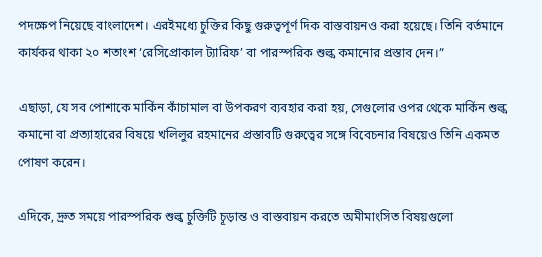পদক্ষেপ নিয়েছে বাংলাদেশ। এরইমধ্যে চুক্তির কিছু গুরুত্বপূর্ণ দিক বাস্তবায়নও করা হয়েছে। তিনি বর্তমানে কার্যকর থাকা ২০ শতাংশ ‘রেসিপ্রোকাল ট্যারিফ’ বা পারস্পরিক শুল্ক কমানোর প্রস্তাব দেন।”

এছাড়া, যে সব পোশাকে মার্কিন কাঁচামাল বা উপকরণ ব্যবহার করা হয়, সেগুলোর ওপর থেকে মার্কিন শুল্ক কমানো বা প্রত্যাহারের বিষয়ে খলিলুর রহমানের প্রস্তাবটি গুরুত্বের সঙ্গে বিবেচনার বিষয়েও তিনি একমত পোষণ করেন।

এদিকে, দ্রুত সময়ে পারস্পরিক শুল্ক চুক্তিটি চূড়ান্ত ও বাস্তবায়ন করতে অমীমাংসিত বিষয়গুলো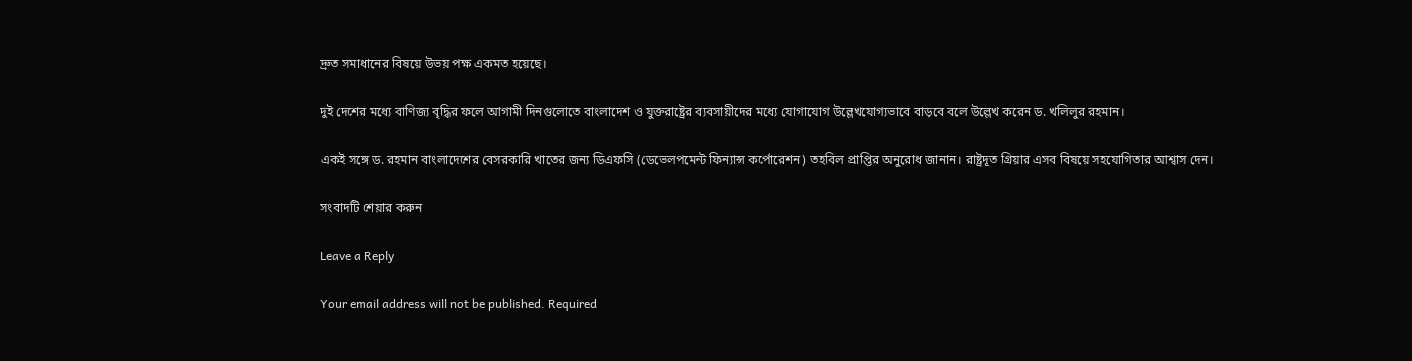দ্রুত সমাধানের বিষয়ে উভয় পক্ষ একমত হয়েছে।

দুই দেশের মধ্যে বাণিজ্য বৃদ্ধির ফলে আগামী দিনগুলোতে বাংলাদেশ ও যুক্তরাষ্ট্রের ব্যবসায়ীদের মধ্যে যোগাযোগ উল্লেখযোগ্যভাবে বাড়বে বলে উল্লেখ করেন ড. খলিলুর রহমান।

একই সঙ্গে ড. রহমান বাংলাদেশের বেসরকারি খাতের জন্য ডিএফসি (ডেভেলপমেন্ট ফিন্যান্স কর্পোরেশন) তহবিল প্রাপ্তির অনুরোধ জানান। রাষ্ট্রদূত গ্রিয়ার এসব বিষয়ে সহযোগিতার আশ্বাস দেন।

সংবাদটি শেয়ার করুন

Leave a Reply

Your email address will not be published. Required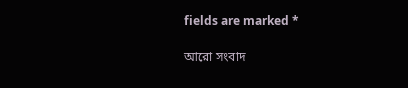fields are marked *

আরো সংবাদ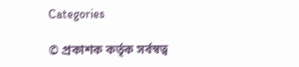Categories

© প্রকাশক কর্তৃক সর্বস্বত্ব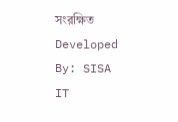সংরক্ষিত
Developed By: SISA IT